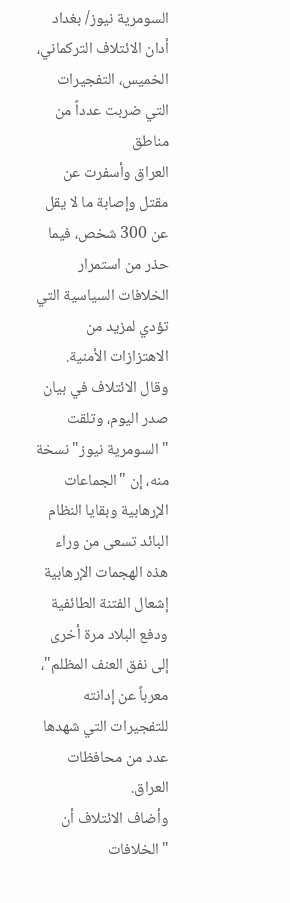السومرية نيوز/ بغداد
أدان الائتلاف التركماني، الخميس، التفجيرات التي ضربت عدداً من مناطق
العراق وأسفرت عن مقتل وإصابة ما لا يقل عن 300 شخص، فيما حذر من استمرار الخلافات السياسية التي تؤدي لمزيد من الاهتزازات الأمنية.
وقال الائتلاف في بيان صدر اليوم، وتلقت "السومرية نيوز" نسخة منه، إن "الجماعات الإرهابية وبقايا النظام البائد تسعى من وراء هذه الهجمات الإرهابية إشعال الفتنة الطائفية ودفع البلاد مرة أخرى إلى نفق العنف المظلم"، معرباً عن إدانته للتفجيرات التي شهدها عدد من محافظات العراق.
وأضاف الائتلاف أن "الخلافات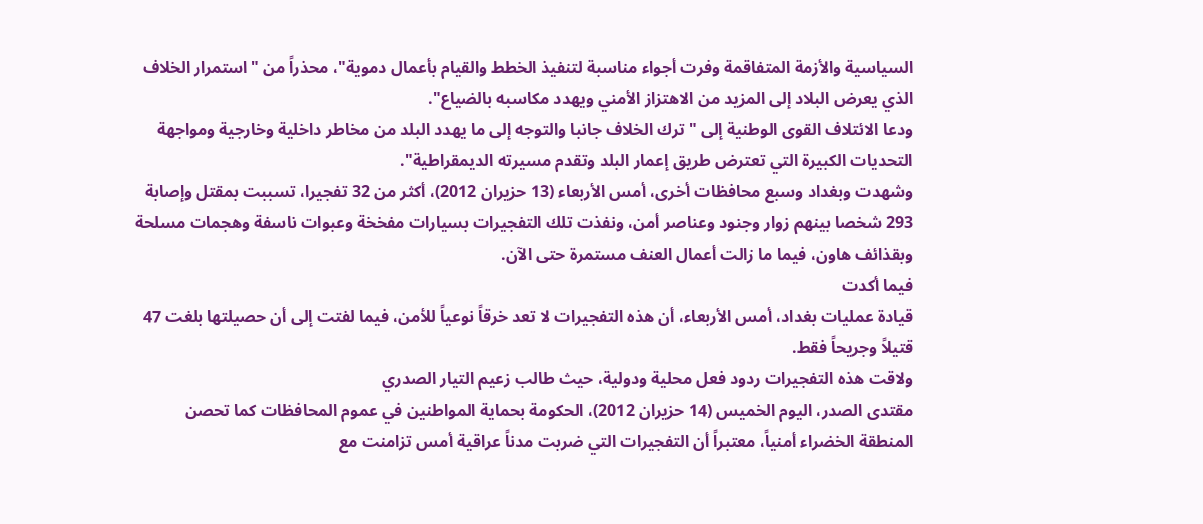السياسية والأزمة المتفاقمة وفرت أجواء مناسبة لتنفيذ الخطط والقيام بأعمال دموية"، محذراً من "استمرار الخلاف الذي يعرض البلاد إلى المزيد من الاهتزاز الأمني ويهدد مكاسبه بالضياع".
ودعا الائتلاف القوى الوطنية إلى "ترك الخلاف جانبا والتوجه إلى ما يهدد البلد من مخاطر داخلية وخارجية ومواجهة التحديات الكبيرة التي تعترض طريق إعمار البلد وتقدم مسيرته الديمقراطية".
وشهدت وبغداد وسبع محافظات أخرى، أمس الأربعاء (13 حزيران 2012)، أكثر من 32 تفجيرا، تسببت بمقتل وإصابة 293 شخصا بينهم زوار وجنود وعناصر أمن، ونفذت تلك التفجيرات بسيارات مفخخة وعبوات ناسفة وهجمات مسلحة وبقذائف هاون، فيما ما زالت أعمال العنف مستمرة حتى الآن.
فيما أكدت
قيادة عمليات بغداد، أمس الأربعاء، أن هذه التفجيرات لا تعد خرقاً نوعياً للأمن، فيما لفتت إلى أن حصيلتها بلغت 47 قتيلاً وجريحاً فقط.
ولاقت هذه التفجيرات ردود فعل محلية ودولية، حيث طالب زعيم التيار الصدري
مقتدى الصدر، اليوم الخميس (14 حزيران 2012)، الحكومة بحماية المواطنين في عموم المحافظات كما تحصن
المنطقة الخضراء أمنياً، معتبراً أن التفجيرات التي ضربت مدناً عراقية أمس تزامنت مع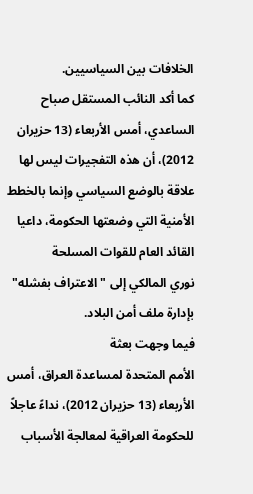الخلافات بين السياسيين.
كما أكد النائب المستقل صباح
الساعدي، أمس الأربعاء (13 حزيران 2012)، أن هذه التفجيرات ليس لها علاقة بالوضع السياسي وإنما بالخطط الأمنية التي وضعتها الحكومة، داعيا القائد العام للقوات المسلحة
نوري المالكي إلى "الاعتراف بفشله" بإدارة ملف أمن البلاد.
فيما وجهت بعثة
الأمم المتحدة لمساعدة العراق، أمس الأربعاء (13 حزيران 2012)، نداءً عاجلاً للحكومة العراقية لمعالجة الأسباب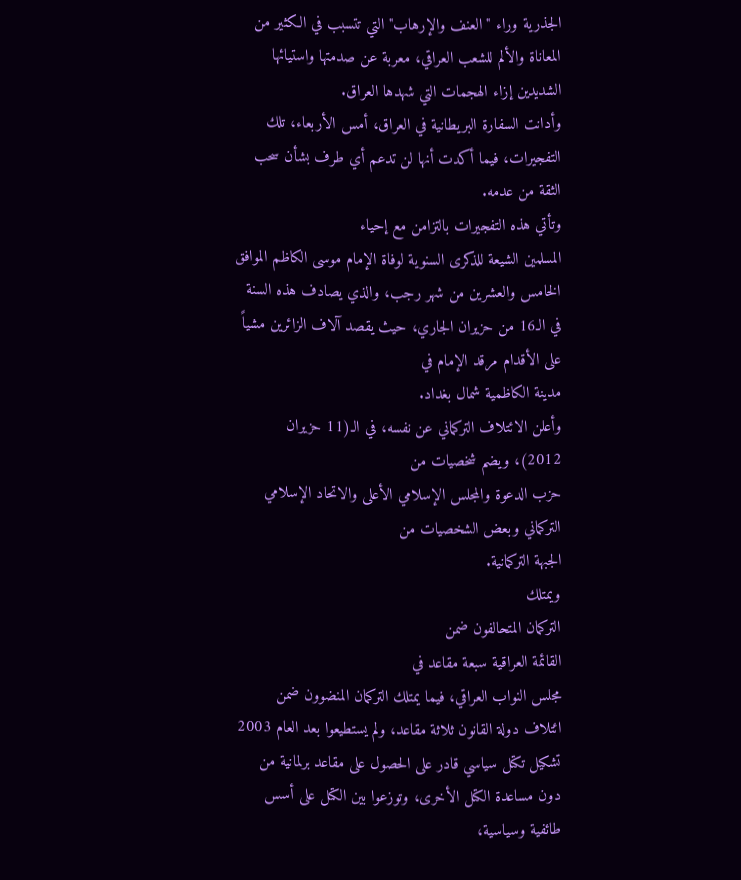الجذرية وراء "العنف والإرهاب" التي تتسبب في الكثير من المعاناة والألم للشعب العراقي، معربة عن صدمتها واستيائها الشديدين إزاء الهجمات التي شهدها العراق.
وأدانت السفارة البريطانية في العراق، أمس الأربعاء، تلك التفجيرات، فيما أكدت أنها لن تدعم أي طرف بشأن سحب الثقة من عدمه.
وتأتي هذه التفجيرات بالتزامن مع إحياء
المسلمين الشيعة للذكرى السنوية لوفاة الإمام موسى الكاظم الموافق الخامس والعشرين من شهر رجب، والذي يصادف هذه السنة في الـ16 من حزيران الجاري، حيث يقصد آلاف الزائرين مشياً على الأقدام مرقد الإمام في
مدينة الكاظمية شمال بغداد.
وأعلن الائتلاف التركماني عن نفسه، في الـ(11 حزيران 2012)، ويضم شخصيات من
حزب الدعوة والمجلس الإسلامي الأعلى والاتحاد الإسلامي التركماني وبعض الشخصيات من
الجبهة التركمانية.
ويمتلك
التركمان المتحالفون ضمن
القائمة العراقية سبعة مقاعد في
مجلس النواب العراقي، فيما يمتلك التركمان المنضوون ضمن ائتلاف دولة القانون ثلاثة مقاعد، ولم يستطيعوا بعد العام 2003 تشكيل تكتل سياسي قادر على الحصول على مقاعد برلمانية من دون مساعدة الكتل الأخرى، وتوزعوا بين الكتل على أسس طائفية وسياسية،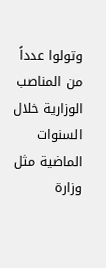وتولوا عدداً من المناصب الوزارية خلال السنوات الماضية مثل وزارة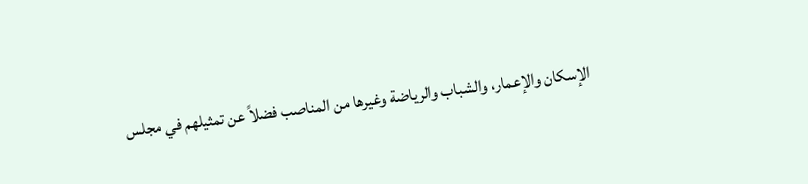الإسكان والإعمار، والشباب والرياضة وغيرها من المناصب فضلاً عن تمثيلهم في مجلس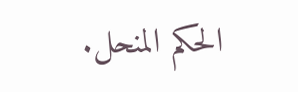الحكم المنحل.